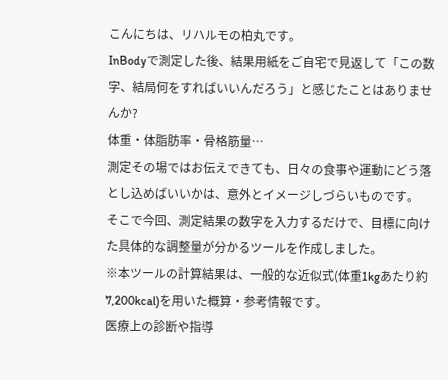こんにちは、リハルモの柏丸です。
InBodyで測定した後、結果用紙をご自宅で見返して「この数字、結局何をすればいいんだろう」と感じたことはありませんか?
体重・体脂肪率・骨格筋量…
測定その場ではお伝えできても、日々の食事や運動にどう落とし込めばいいかは、意外とイメージしづらいものです。
そこで今回、測定結果の数字を入力するだけで、目標に向けた具体的な調整量が分かるツールを作成しました。
※本ツールの計算結果は、一般的な近似式(体重1kgあたり約7,200kcal)を用いた概算・参考情報です。
医療上の診断や指導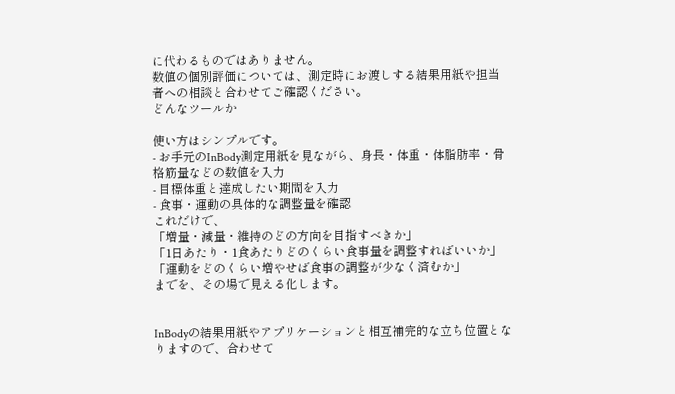に代わるものではありません。
数値の個別評価については、測定時にお渡しする結果用紙や担当者への相談と合わせてご確認ください。
どんなツールか

使い方はシンプルです。
- お手元のInBody測定用紙を見ながら、身長・体重・体脂肪率・骨格筋量などの数値を入力
- 目標体重と達成したい期間を入力
- 食事・運動の具体的な調整量を確認
これだけで、
「増量・減量・維持のどの方向を目指すべきか」
「1日あたり・1食あたりどのくらい食事量を調整すればいいか」
「運動をどのくらい増やせば食事の調整が少なく済むか」
までを、その場で見える化します。


InBodyの結果用紙やアプリケーションと相互補完的な立ち位置となりますので、合わせて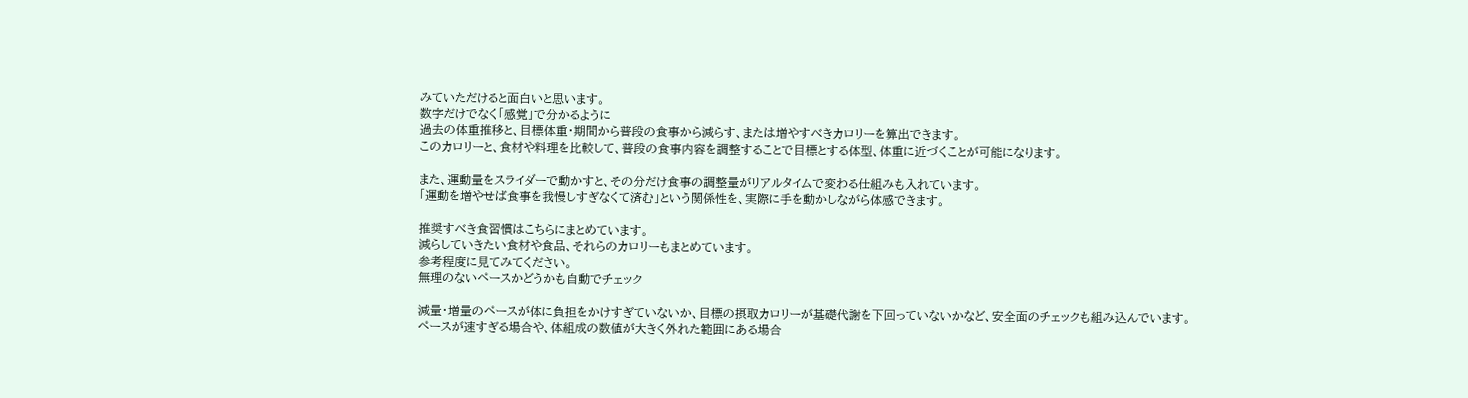みていただけると面白いと思います。
数字だけでなく「感覚」で分かるように
過去の体重推移と、目標体重・期間から普段の食事から減らす、または増やすべきカロリーを算出できます。
このカロリーと、食材や料理を比較して、普段の食事内容を調整することで目標とする体型、体重に近づくことが可能になります。

また、運動量をスライダーで動かすと、その分だけ食事の調整量がリアルタイムで変わる仕組みも入れています。
「運動を増やせば食事を我慢しすぎなくて済む」という関係性を、実際に手を動かしながら体感できます。

推奨すべき食習慣はこちらにまとめています。
減らしていきたい食材や食品、それらのカロリーもまとめています。
参考程度に見てみてください。
無理のないペースかどうかも自動でチェック

減量・増量のペースが体に負担をかけすぎていないか、目標の摂取カロリーが基礎代謝を下回っていないかなど、安全面のチェックも組み込んでいます。
ペースが速すぎる場合や、体組成の数値が大きく外れた範囲にある場合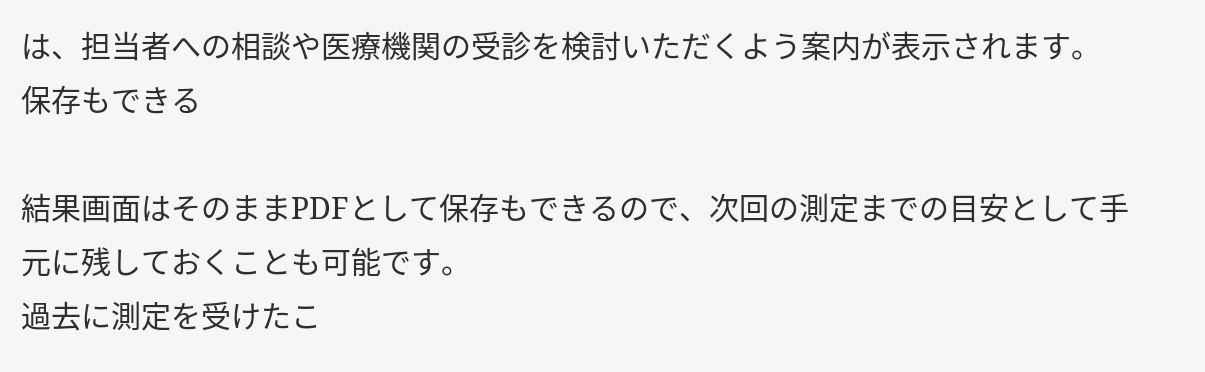は、担当者への相談や医療機関の受診を検討いただくよう案内が表示されます。
保存もできる

結果画面はそのままPDFとして保存もできるので、次回の測定までの目安として手元に残しておくことも可能です。
過去に測定を受けたこ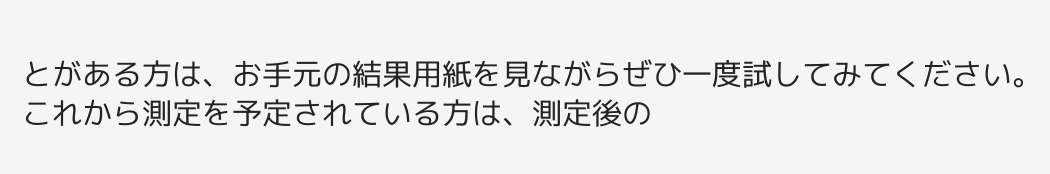とがある方は、お手元の結果用紙を見ながらぜひ一度試してみてください。
これから測定を予定されている方は、測定後の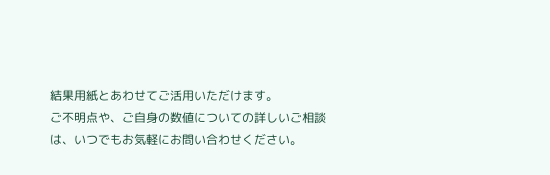結果用紙とあわせてご活用いただけます。
ご不明点や、ご自身の数値についての詳しいご相談は、いつでもお気軽にお問い合わせください。